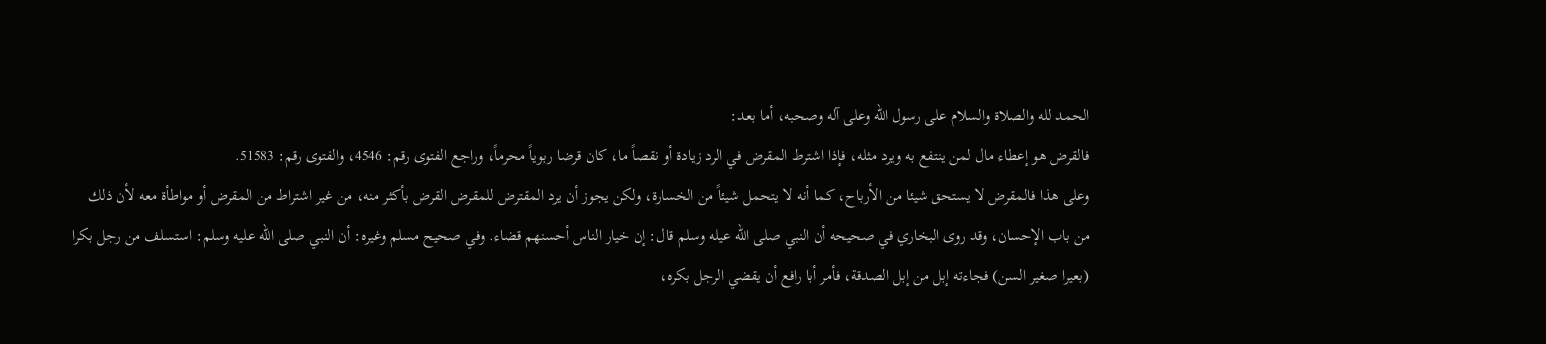الحمد لله والصلاة والسلام على رسول الله وعلى آله وصحبه، أما بعـد:
فالقرض هو إعطاء مال لمن ينتفع به ويرد مثله، فإذا اشترط المقرض في الرد زيادة أو نقصاً ما، كان قرضا ربوياً محرماً، وراجع الفتوى رقم: 4546، والفتوى رقم: 51583.
وعلى هذا فالمقرض لا يستحق شيئا من الأرباح، كما أنه لا يتحمل شيئاً من الخسارة، ولكن يجوز أن يرد المقترض للمقرض القرض بأكثر منه، من غير اشتراط من المقرض أو مواطأة معه لأن ذلك من باب الإحسان، وقد روى البخاري في صحيحه أن النبي صلى الله عيله وسلم قال: إن خيار الناس أحسنهم قضاء. وفي صحيح مسلم وغيره: أن النبي صلى الله عليه وسلم: استسلف من رجل بكرا (بعيرا صغير السن) فجاءته إبل من إبل الصدقة، فأمر أبا رافع أن يقضي الرجل بكره،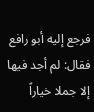فرجع إليه أبو رافع فقال: لم أجد فيها إلا جملا خياراً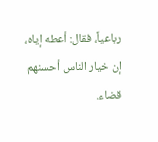رباعياً، فقال: أعطه إياه، إن خيار الناس أحسنهم قضاء.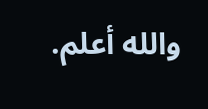والله أعلم.